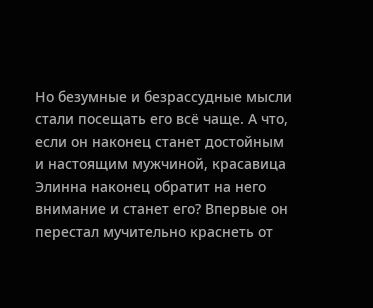Но безумные и безрассудные мысли стали посещать его всё чаще. А что, если он наконец станет достойным и настоящим мужчиной, красавица Элинна наконец обратит на него внимание и станет его? Впервые он перестал мучительно краснеть от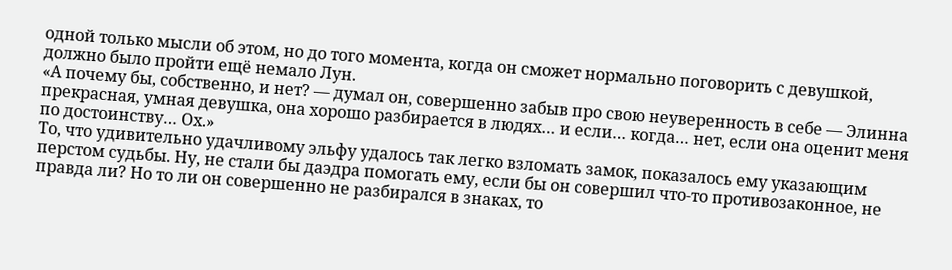одной только мысли об этом, но до того момента, когда он сможет нормально поговорить с девушкой, должно было пройти ещё немало Лун.
«А почему бы, собственно, и нет? — думал он, совершенно забыв про свою неуверенность в себе — Элинна прекрасная, умная девушка, она хорошо разбирается в людях… и если… когда… нет, если она оценит меня по достоинству… Ох.»
То, что удивительно удачливому эльфу удалось так легко взломать замок, показалось ему указающим перстом судьбы. Ну, не стали бы даэдра помогать ему, если бы он совершил что-то противозаконное, не правда ли? Но то ли он совершенно не разбирался в знаках, то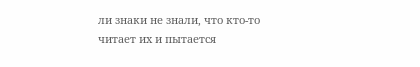ли знаки не знали, что кто-то читает их и пытается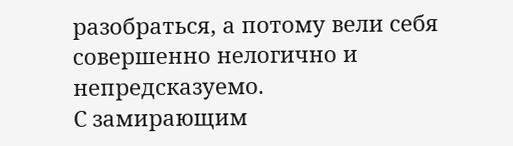разобраться, а потому вели себя совершенно нелогично и непредсказуемо.
С замирающим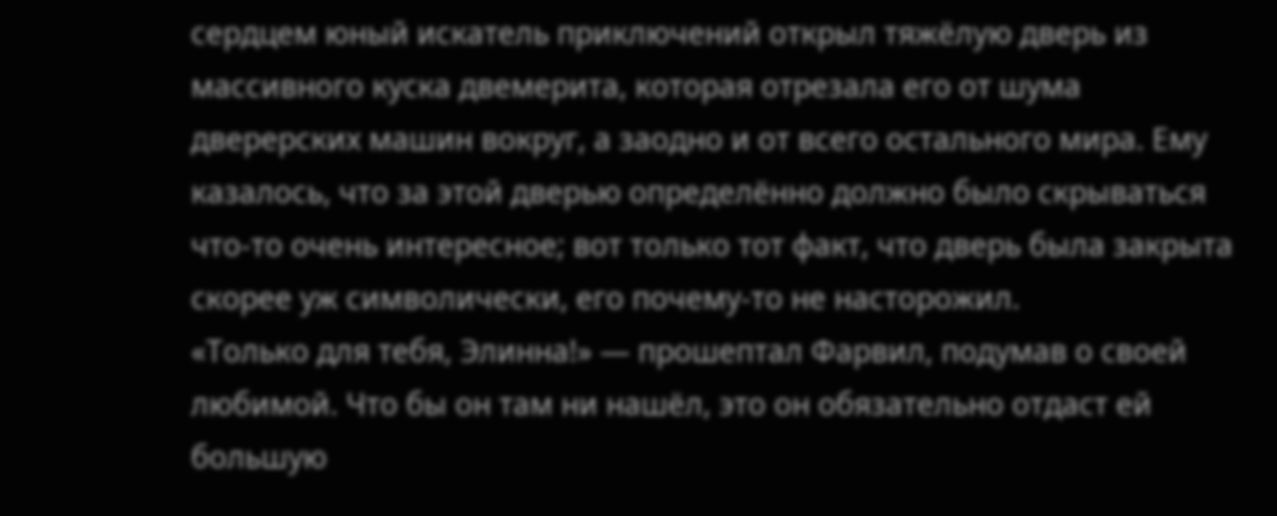сердцем юный искатель приключений открыл тяжёлую дверь из массивного куска двемерита, которая отрезала его от шума дверерских машин вокруг, а заодно и от всего остального мира. Ему казалось, что за этой дверью определённо должно было скрываться что-то очень интересное; вот только тот факт, что дверь была закрыта скорее уж символически, его почему-то не насторожил.
«Только для тебя, Элинна!» — прошептал Фарвил, подумав о своей любимой. Что бы он там ни нашёл, это он обязательно отдаст ей большую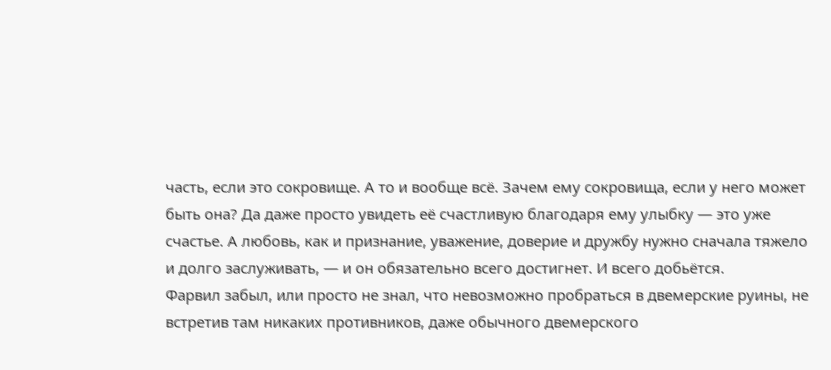часть, если это сокровище. А то и вообще всё. Зачем ему сокровища, если у него может быть она? Да даже просто увидеть её счастливую благодаря ему улыбку — это уже счастье. А любовь, как и признание, уважение, доверие и дружбу нужно сначала тяжело и долго заслуживать, — и он обязательно всего достигнет. И всего добьётся.
Фарвил забыл, или просто не знал, что невозможно пробраться в двемерские руины, не встретив там никаких противников, даже обычного двемерского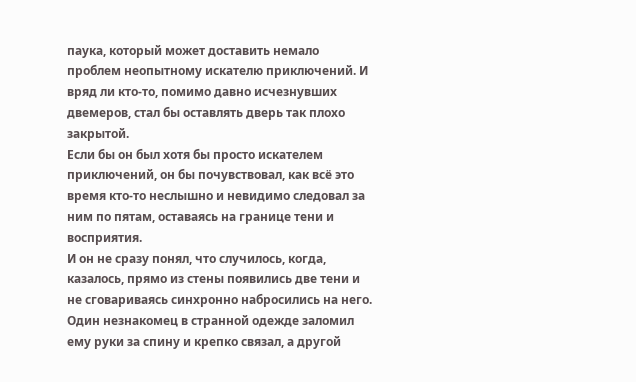паука, который может доставить немало проблем неопытному искателю приключений. И вряд ли кто-то, помимо давно исчезнувших двемеров, стал бы оставлять дверь так плохо закрытой.
Если бы он был хотя бы просто искателем приключений, он бы почувствовал, как всё это время кто-то неслышно и невидимо следовал за ним по пятам, оставаясь на границе тени и восприятия.
И он не сразу понял, что случилось, когда, казалось, прямо из стены появились две тени и не сговариваясь синхронно набросились на него. Один незнакомец в странной одежде заломил ему руки за спину и крепко связал, а другой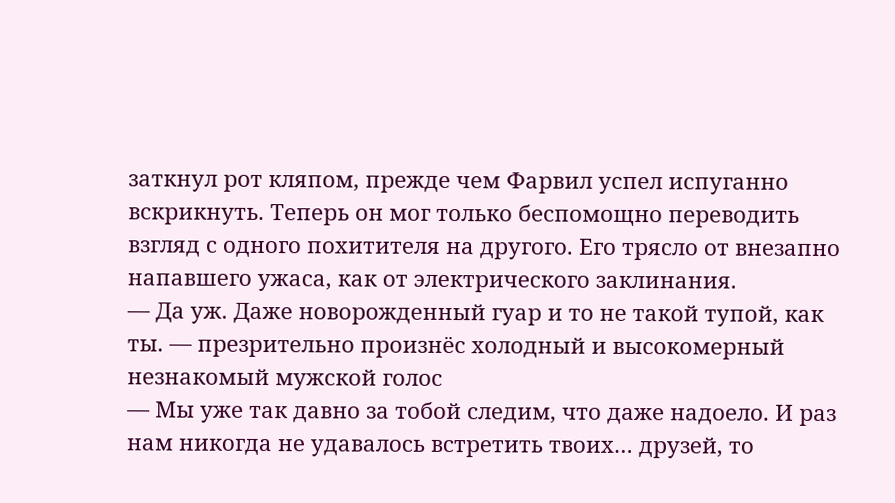заткнул рот кляпом, прежде чем Фарвил успел испуганно вскрикнуть. Теперь он мог только беспомощно переводить взгляд с одного похитителя на другого. Его трясло от внезапно напавшего ужаса, как от электрического заклинания.
— Да уж. Даже новорожденный гуар и то не такой тупой, как ты. — презрительно произнёс холодный и высокомерный незнакомый мужской голос
— Мы уже так давно за тобой следим, что даже надоело. И раз нам никогда не удавалось встретить твоих… друзей, то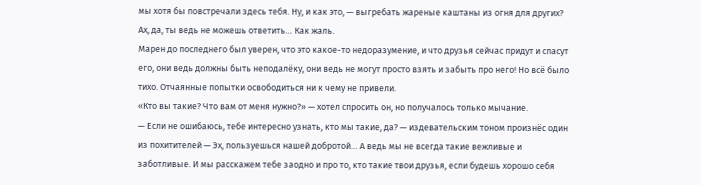мы хотя бы повстречали здесь тебя. Ну, и как это, — выгребать жареные каштаны из огня для других? Ах, да, ты ведь не можешь ответить… Как жаль.
Марен до последнего был уверен, что это какое-то недоразумение, и что друзья сейчас придут и спасут его, они ведь должны быть неподалёку, они ведь не могут просто взять и забыть про него! Но всё было тихо. Отчаянные попытки освободиться ни к чему не привели.
«Кто вы такие? Что вам от меня нужно?» — хотел спросить он, но получалось только мычание.
— Если не ошибаюсь, тебе интересно узнать, кто мы такие, да? — издевательским тоном произнёс один из похитителей — Эх, пользуешься нашей добротой… А ведь мы не всегда такие вежливые и заботливые. И мы расскажем тебе заодно и про то, кто такие твои друзья, если будешь хорошо себя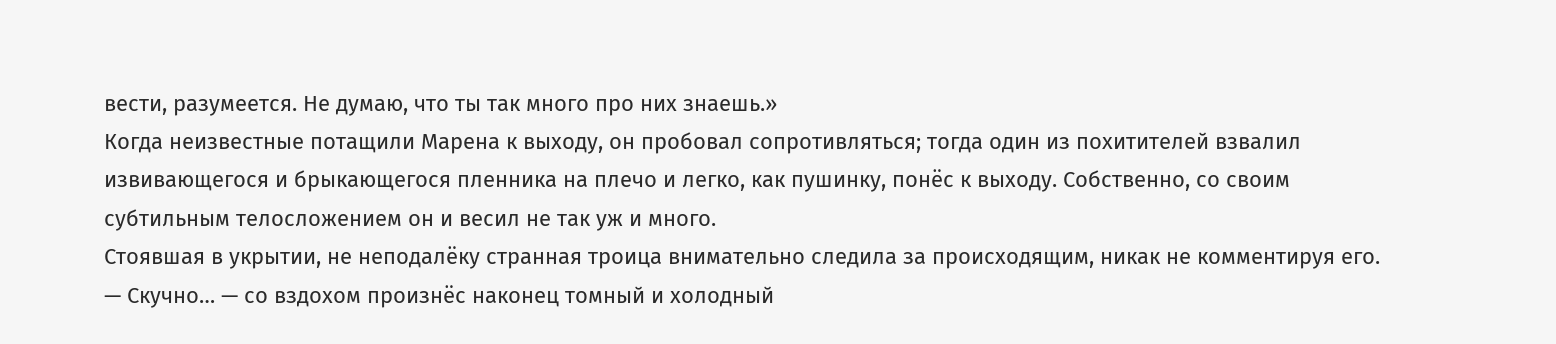вести, разумеется. Не думаю, что ты так много про них знаешь.»
Когда неизвестные потащили Марена к выходу, он пробовал сопротивляться; тогда один из похитителей взвалил извивающегося и брыкающегося пленника на плечо и легко, как пушинку, понёс к выходу. Собственно, со своим субтильным телосложением он и весил не так уж и много.
Стоявшая в укрытии, не неподалёку странная троица внимательно следила за происходящим, никак не комментируя его.
— Скучно… — со вздохом произнёс наконец томный и холодный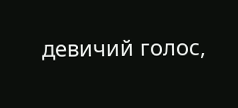девичий голос,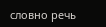словно речь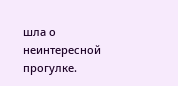шла о неинтересной прогулке.